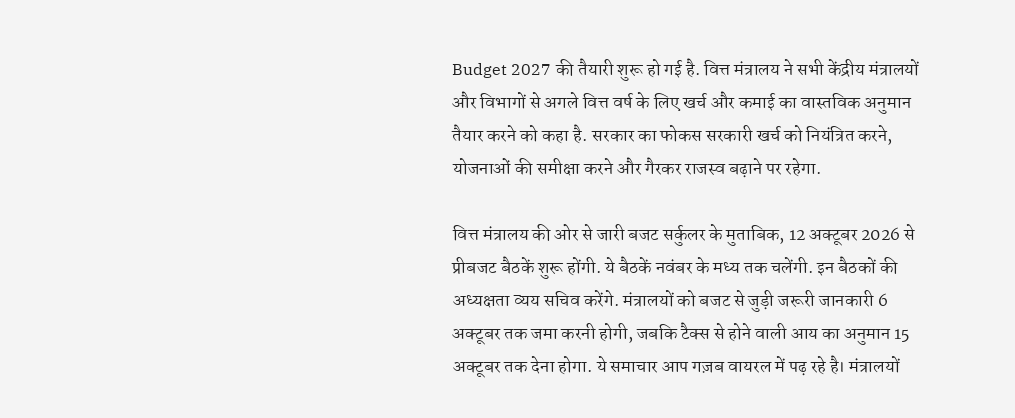Budget 2027 की तैयारी शुरू हो गई है. वित्त मंत्रालय ने सभी केंद्रीय मंत्रालयों और विभागों से अगले वित्त वर्ष के लिए खर्च और कमाई का वास्तविक अनुमान तैयार करने को कहा है. सरकार का फोकस सरकारी खर्च को नियंत्रित करने, योजनाओं की समीक्षा करने और गैरकर राजस्व बढ़ाने पर रहेगा.

वित्त मंत्रालय की ओर से जारी बजट सर्कुलर के मुताबिक, 12 अक्टूबर 2026 से प्रीबजट बैठकें शुरू होंगी. ये बैठकें नवंबर के मध्य तक चलेंगी. इन बैठकों की अध्यक्षता व्यय सचिव करेंगे. मंत्रालयों को बजट से जुड़ी जरूरी जानकारी 6 अक्टूबर तक जमा करनी होगी, जबकि टैक्स से होने वाली आय का अनुमान 15 अक्टूबर तक देना होगा. ये समाचार आप गज़ब वायरल में पढ़ रहे है। मंत्रालयों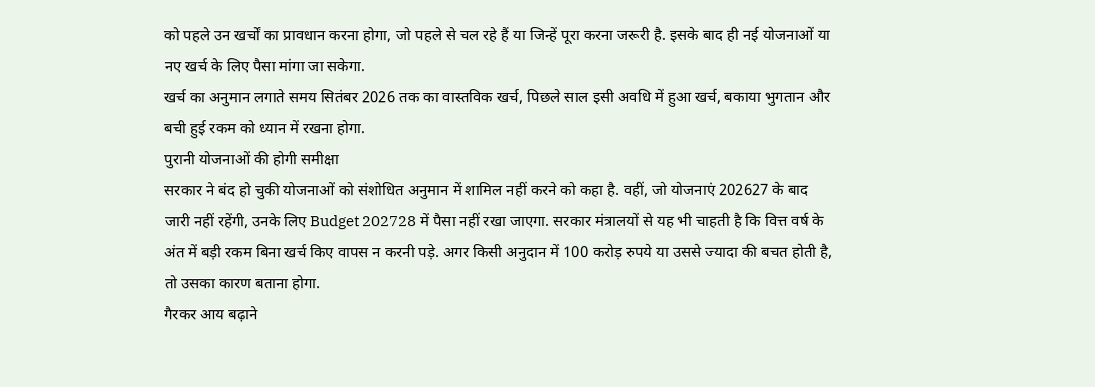को पहले उन खर्चों का प्रावधान करना होगा, जो पहले से चल रहे हैं या जिन्हें पूरा करना जरूरी है. इसके बाद ही नई योजनाओं या नए खर्च के लिए पैसा मांगा जा सकेगा.
खर्च का अनुमान लगाते समय सितंबर 2026 तक का वास्तविक खर्च, पिछले साल इसी अवधि में हुआ खर्च, बकाया भुगतान और बची हुई रकम को ध्यान में रखना होगा.
पुरानी योजनाओं की होगी समीक्षा
सरकार ने बंद हो चुकी योजनाओं को संशोधित अनुमान में शामिल नहीं करने को कहा है. वहीं, जो योजनाएं 202627 के बाद जारी नहीं रहेंगी, उनके लिए Budget 202728 में पैसा नहीं रखा जाएगा. सरकार मंत्रालयों से यह भी चाहती है कि वित्त वर्ष के अंत में बड़ी रकम बिना खर्च किए वापस न करनी पड़े. अगर किसी अनुदान में 100 करोड़ रुपये या उससे ज्यादा की बचत होती है, तो उसका कारण बताना होगा.
गैरकर आय बढ़ाने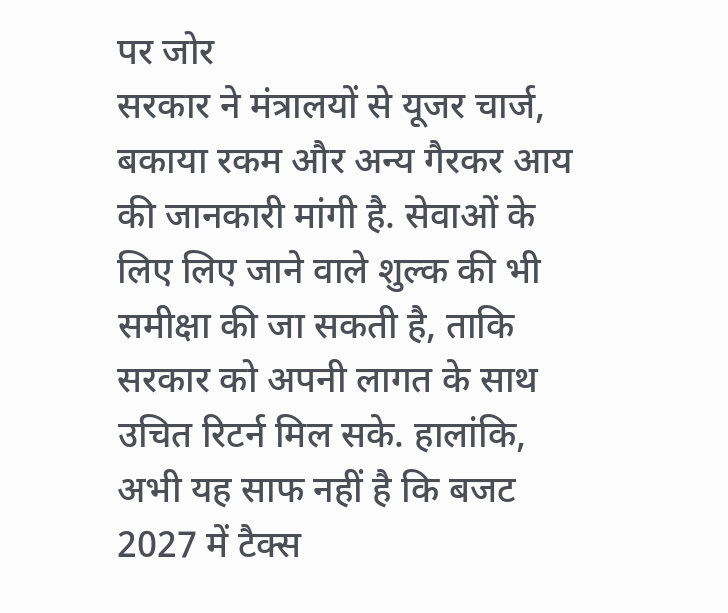पर जोर
सरकार ने मंत्रालयों से यूजर चार्ज, बकाया रकम और अन्य गैरकर आय की जानकारी मांगी है. सेवाओं के लिए लिए जाने वाले शुल्क की भी समीक्षा की जा सकती है, ताकि सरकार को अपनी लागत के साथ उचित रिटर्न मिल सके. हालांकि, अभी यह साफ नहीं है कि बजट 2027 में टैक्स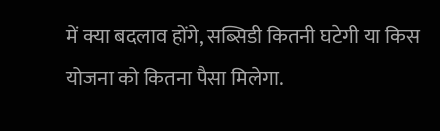में क्या बदलाव होंगे, सब्सिडी कितनी घटेगी या किस योजना को कितना पैसा मिलेगा.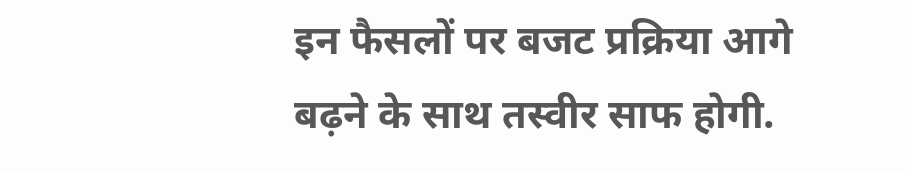इन फैसलों पर बजट प्रक्रिया आगे बढ़ने के साथ तस्वीर साफ होगी.